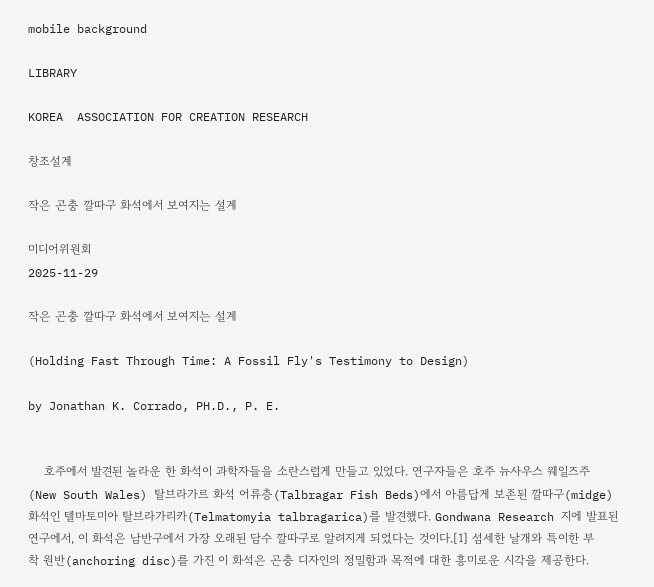mobile background

LIBRARY

KOREA  ASSOCIATION FOR CREATION RESEARCH

창조설계

작은 곤충 깔따구 화석에서 보여지는 설계

미디어위원회
2025-11-29

작은 곤충 깔따구 화석에서 보여지는 설계

(Holding Fast Through Time: A Fossil Fly's Testimony to Design)

by Jonathan K. Corrado, PH.D., P. E.


    호주에서 발견된 놀라운 한 화석이 과학자들을 소란스럽게 만들고 있었다. 연구자들은 호주 뉴사우스 웨일즈주(New South Wales) 탈브라가르 화석 어류층(Talbragar Fish Beds)에서 아름답게 보존된 깔따구(midge) 화석인 텔마토미아 탈브라가리카(Telmatomyia talbragarica)를 발견했다. Gondwana Research 지에 발표된 연구에서, 이 화석은 남반구에서 가장 오래된 담수 깔따구로 알려지게 되었다는 것이다.[1] 섬세한 날개와 특이한 부착 원반(anchoring disc)를 가진 이 화석은 곤충 디자인의 정밀함과 목적에 대한 흥미로운 시각을 제공한다.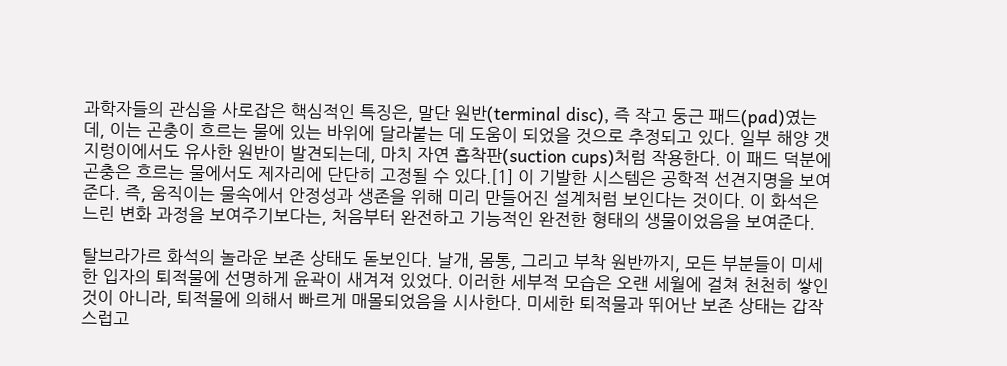과학자들의 관심을 사로잡은 핵심적인 특징은, 말단 원반(terminal disc), 즉 작고 둥근 패드(pad)였는데, 이는 곤충이 흐르는 물에 있는 바위에 달라붙는 데 도움이 되었을 것으로 추정되고 있다. 일부 해양 갯지렁이에서도 유사한 원반이 발견되는데, 마치 자연 흡착판(suction cups)처럼 작용한다. 이 패드 덕분에 곤충은 흐르는 물에서도 제자리에 단단히 고정될 수 있다.[1] 이 기발한 시스템은 공학적 선견지명을 보여준다. 즉, 움직이는 물속에서 안정성과 생존을 위해 미리 만들어진 설계처럼 보인다는 것이다. 이 화석은 느린 변화 과정을 보여주기보다는, 처음부터 완전하고 기능적인 완전한 형태의 생물이었음을 보여준다.

탈브라가르 화석의 놀라운 보존 상태도 돋보인다. 날개, 몸통, 그리고 부착 원반까지, 모든 부분들이 미세한 입자의 퇴적물에 선명하게 윤곽이 새겨져 있었다. 이러한 세부적 모습은 오랜 세월에 걸쳐 천천히 쌓인 것이 아니라, 퇴적물에 의해서 빠르게 매몰되었음을 시사한다. 미세한 퇴적물과 뛰어난 보존 상태는 갑작스럽고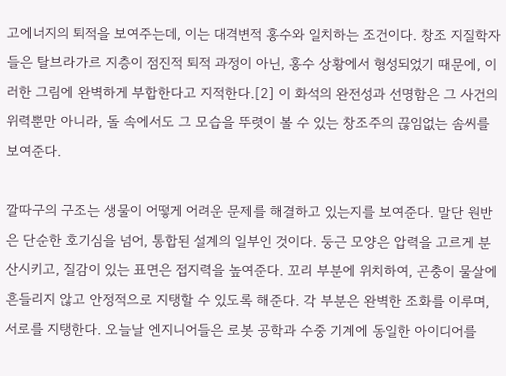고에너지의 퇴적을 보여주는데, 이는 대격변적 홍수와 일치하는 조건이다. 창조 지질학자들은 탈브라가르 지층이 점진적 퇴적 과정이 아닌, 홍수 상황에서 형성되었기 때문에, 이러한 그림에 완벽하게 부합한다고 지적한다.[2] 이 화석의 완전성과 선명함은 그 사건의 위력뿐만 아니라, 돌 속에서도 그 모습을 뚜렷이 볼 수 있는 창조주의 끊임없는 솜씨를 보여준다.

깔따구의 구조는 생물이 어떻게 어려운 문제를 해결하고 있는지를 보여준다. 말단 원반은 단순한 호기심을 넘어, 통합된 설계의 일부인 것이다. 둥근 모양은 압력을 고르게 분산시키고, 질감이 있는 표면은 접지력을 높여준다. 꼬리 부분에 위치하여, 곤충이 물살에 흔들리지 않고 안정적으로 지탱할 수 있도록 해준다. 각 부분은 완벽한 조화를 이루며, 서로를 지탱한다. 오늘날 엔지니어들은 로봇 공학과 수중 기계에 동일한 아이디어를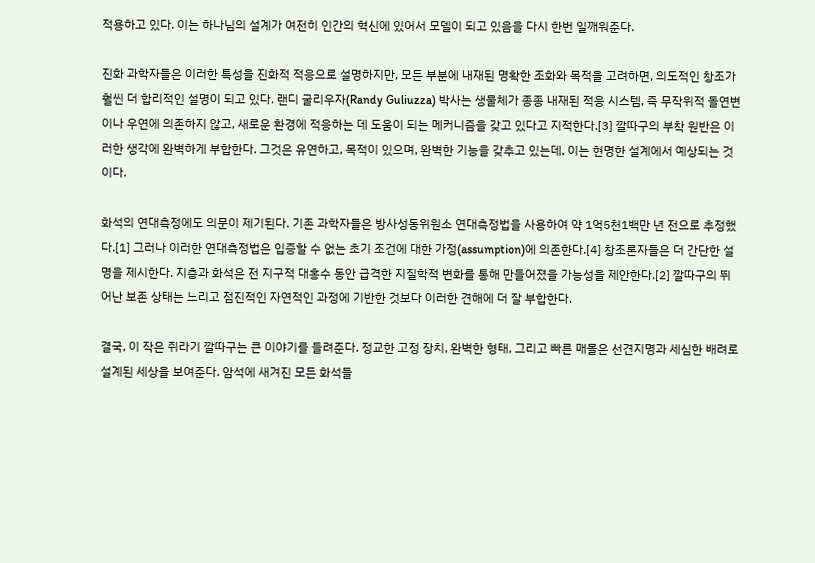적용하고 있다. 이는 하나님의 설계가 여전히 인간의 혁신에 있어서 모델이 되고 있음을 다시 한번 일깨워준다.

진화 과학자들은 이러한 특성을 진화적 적응으로 설명하지만, 모든 부분에 내재된 명확한 조화와 목적을 고려하면, 의도적인 창조가 훨씬 더 합리적인 설명이 되고 있다. 랜디 굴리우자(Randy Guliuzza) 박사는 생물체가 종종 내재된 적응 시스템, 즉 무작위적 돌연변이나 우연에 의존하지 않고, 새로운 환경에 적응하는 데 도움이 되는 메커니즘을 갖고 있다고 지적한다.[3] 깔따구의 부착 원반은 이러한 생각에 완벽하게 부합한다. 그것은 유연하고, 목적이 있으며, 완벽한 기능을 갖추고 있는데, 이는 현명한 설계에서 예상되는 것이다.

화석의 연대측정에도 의문이 제기된다. 기존 과학자들은 방사성동위원소 연대측정법을 사용하여 약 1억5천1백만 년 전으로 추정했다.[1] 그러나 이러한 연대측정법은 입증할 수 없는 초기 조건에 대한 가정(assumption)에 의존한다.[4] 창조론자들은 더 간단한 설명을 제시한다. 지층과 화석은 전 지구적 대홍수 동안 급격한 지질학적 변화를 통해 만들어졌을 가능성을 제안한다.[2] 깔따구의 뛰어난 보존 상태는 느리고 점진적인 자연적인 과정에 기반한 것보다 이러한 견해에 더 잘 부합한다.

결국, 이 작은 쥐라기 깔따구는 큰 이야기를 들려준다. 정교한 고정 장치, 완벽한 형태, 그리고 빠른 매몰은 선견지명과 세심한 배려로 설계된 세상을 보여준다. 암석에 새겨진 모든 화석들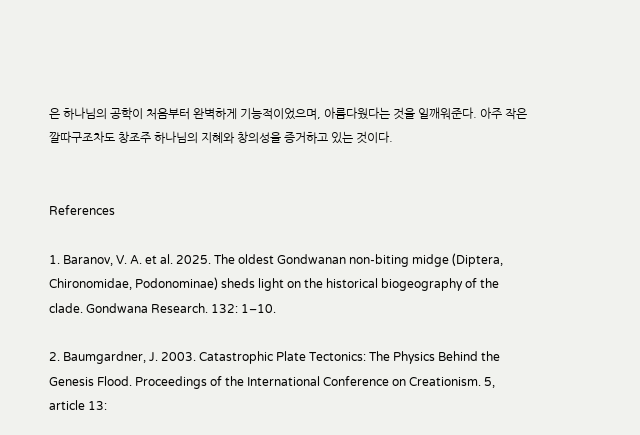은 하나님의 공학이 처음부터 완벽하게 기능적이었으며, 아름다웠다는 것을 일깨워준다. 아주 작은 깔따구조차도 창조주 하나님의 지혜와 창의성을 증거하고 있는 것이다.


References

1. Baranov, V. A. et al. 2025. The oldest Gondwanan non-biting midge (Diptera, Chironomidae, Podonominae) sheds light on the historical biogeography of the clade. Gondwana Research. 132: 1–10.

2. Baumgardner, J. 2003. Catastrophic Plate Tectonics: The Physics Behind the Genesis Flood. Proceedings of the International Conference on Creationism. 5, article 13: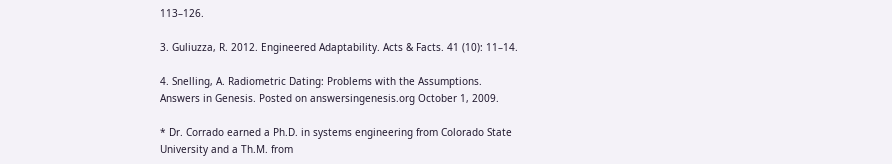113–126.

3. Guliuzza, R. 2012. Engineered Adaptability. Acts & Facts. 41 (10): 11–14.

4. Snelling, A. Radiometric Dating: Problems with the Assumptions. Answers in Genesis. Posted on answersingenesis.org October 1, 2009.

* Dr. Corrado earned a Ph.D. in systems engineering from Colorado State University and a Th.M. from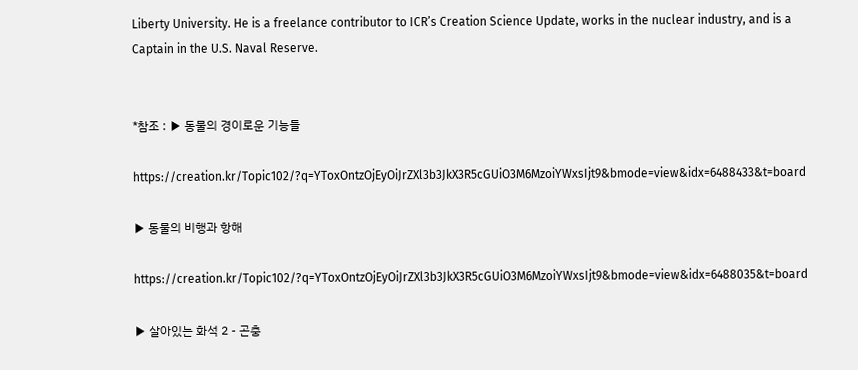Liberty University. He is a freelance contributor to ICR’s Creation Science Update, works in the nuclear industry, and is a Captain in the U.S. Naval Reserve.


*참조 : ▶ 동물의 경이로운 기능들

https://creation.kr/Topic102/?q=YToxOntzOjEyOiJrZXl3b3JkX3R5cGUiO3M6MzoiYWxsIjt9&bmode=view&idx=6488433&t=board

▶ 동물의 비행과 항해

https://creation.kr/Topic102/?q=YToxOntzOjEyOiJrZXl3b3JkX3R5cGUiO3M6MzoiYWxsIjt9&bmode=view&idx=6488035&t=board

▶ 살아있는 화석 2 - 곤충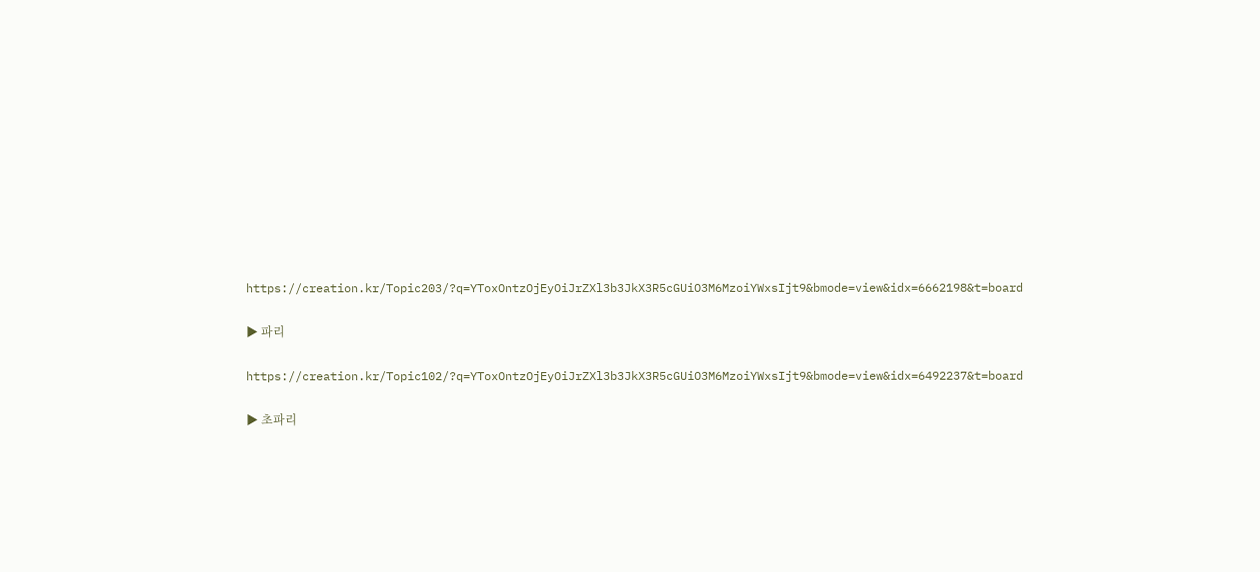https://creation.kr/Topic203/?q=YToxOntzOjEyOiJrZXl3b3JkX3R5cGUiO3M6MzoiYWxsIjt9&bmode=view&idx=6662198&t=board

▶ 파리

https://creation.kr/Topic102/?q=YToxOntzOjEyOiJrZXl3b3JkX3R5cGUiO3M6MzoiYWxsIjt9&bmode=view&idx=6492237&t=board

▶ 초파리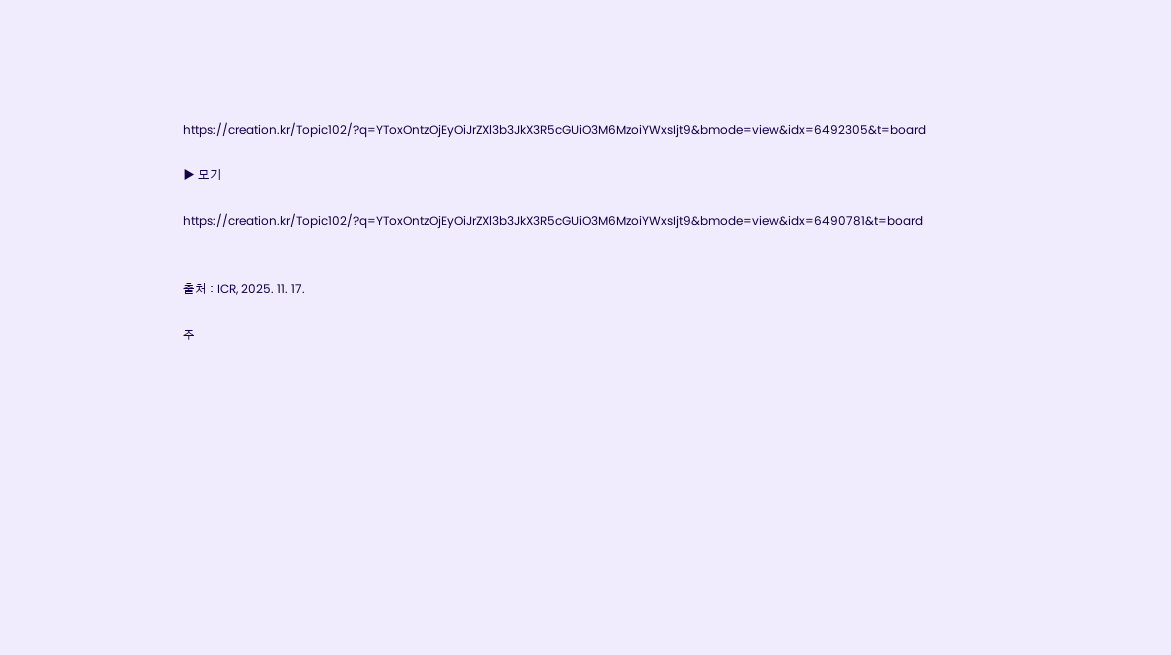https://creation.kr/Topic102/?q=YToxOntzOjEyOiJrZXl3b3JkX3R5cGUiO3M6MzoiYWxsIjt9&bmode=view&idx=6492305&t=board

▶ 모기

https://creation.kr/Topic102/?q=YToxOntzOjEyOiJrZXl3b3JkX3R5cGUiO3M6MzoiYWxsIjt9&bmode=view&idx=6490781&t=board


출처 : ICR, 2025. 11. 17.

주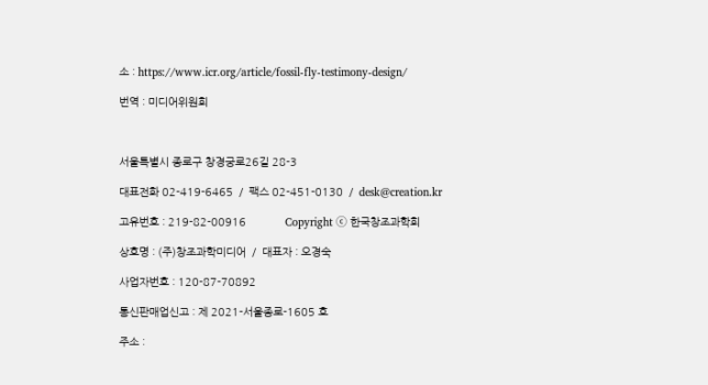소 : https://www.icr.org/article/fossil-fly-testimony-design/

번역 : 미디어위원회



서울특별시 종로구 창경궁로26길 28-3

대표전화 02-419-6465  /  팩스 02-451-0130  /  desk@creation.kr

고유번호 : 219-82-00916             Copyright ⓒ 한국창조과학회

상호명 : (주)창조과학미디어  /  대표자 : 오경숙

사업자번호 : 120-87-70892

통신판매업신고 : 제 2021-서울종로-1605 호

주소 :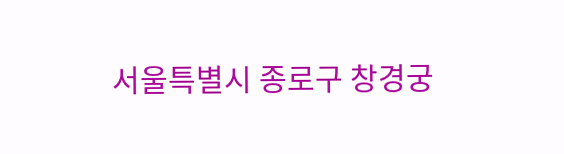서울특별시 종로구 창경궁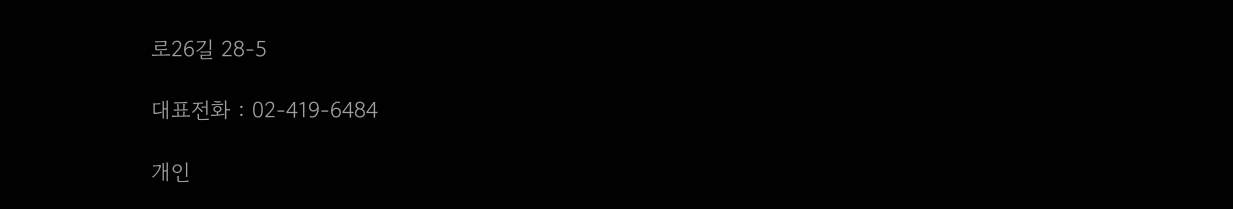로26길 28-5

대표전화 : 02-419-6484

개인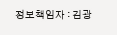정보책임자 : 김광